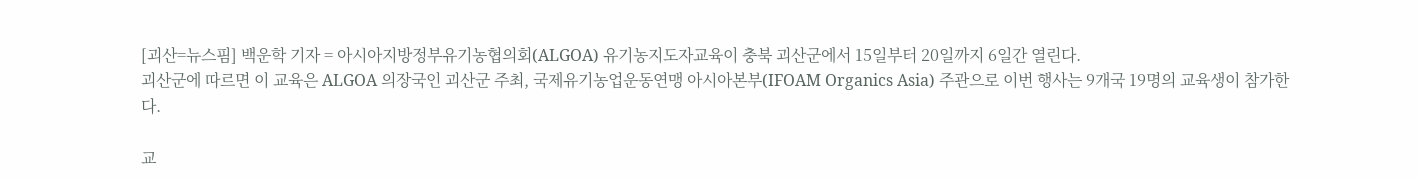[괴산=뉴스핌] 백운학 기자 = 아시아지방정부유기농협의회(ALGOA) 유기농지도자교육이 충북 괴산군에서 15일부터 20일까지 6일간 열린다.
괴산군에 따르면 이 교육은 ALGOA 의장국인 괴산군 주최, 국제유기농업운동연맹 아시아본부(IFOAM Organics Asia) 주관으로 이번 행사는 9개국 19명의 교육생이 참가한다.

교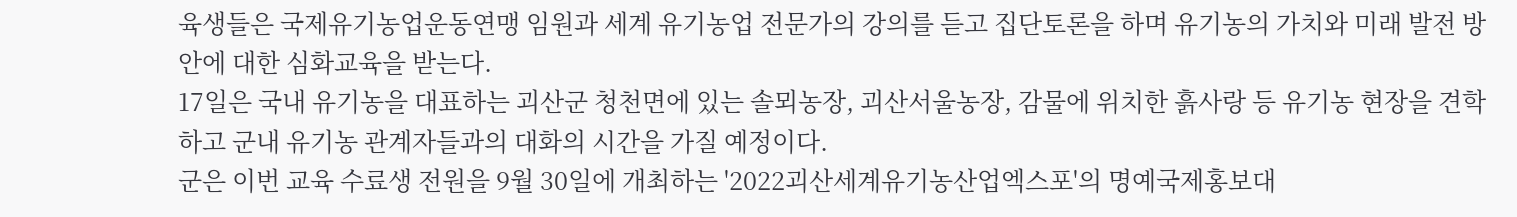육생들은 국제유기농업운동연맹 임원과 세계 유기농업 전문가의 강의를 듣고 집단토론을 하며 유기농의 가치와 미래 발전 방안에 대한 심화교육을 받는다.
17일은 국내 유기농을 대표하는 괴산군 청천면에 있는 솔뫼농장, 괴산서울농장, 감물에 위치한 흙사랑 등 유기농 현장을 견학하고 군내 유기농 관계자들과의 대화의 시간을 가질 예정이다.
군은 이번 교육 수료생 전원을 9월 30일에 개최하는 '2022괴산세계유기농산업엑스포'의 명예국제홍보대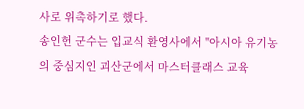사로 위촉하기로 했다.
송인헌 군수는 입교식 환영사에서 "아시아 유기농의 중심지인 괴산군에서 마스터클래스 교육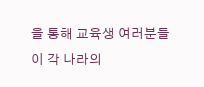을 통해 교육생 여러분들이 각 나라의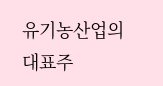유기농산업의 대표주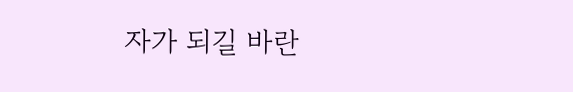자가 되길 바란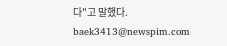다"고 말했다.
baek3413@newspim.com